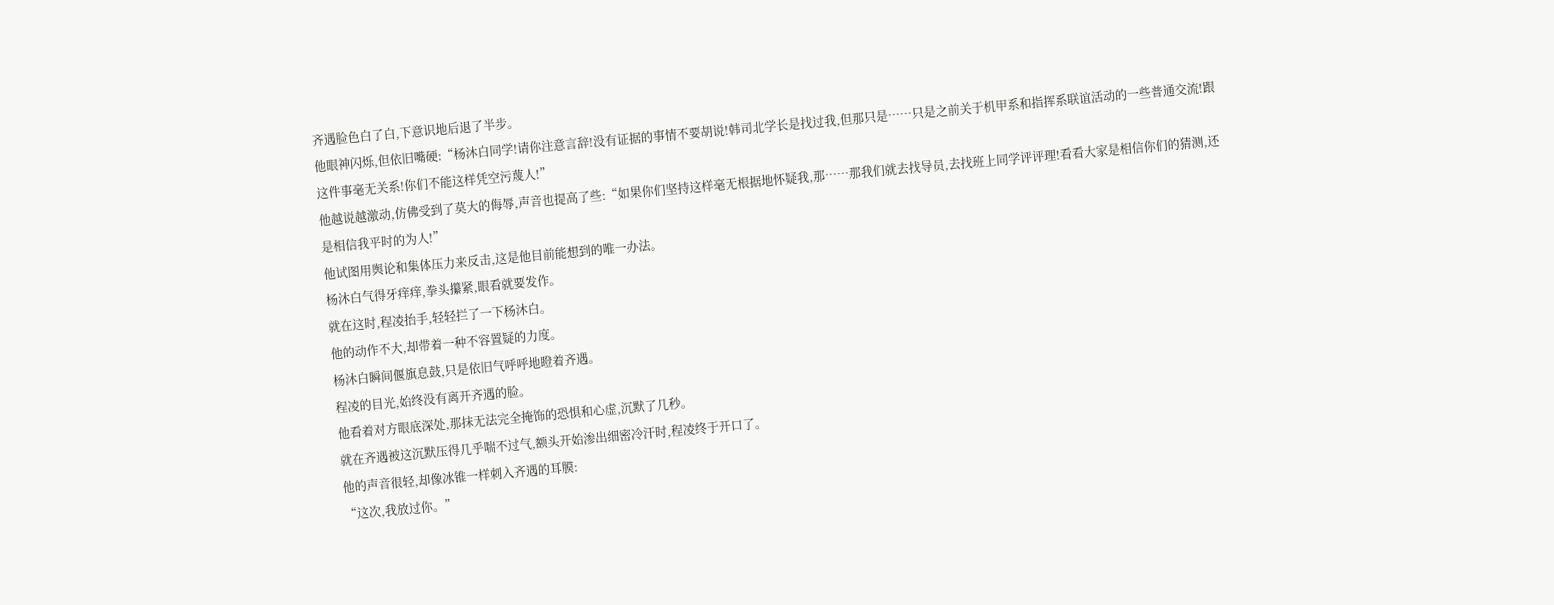齐遇脸色白了白,下意识地后退了半步。
他眼神闪烁,但依旧嘴硬:“杨沐白同学!请你注意言辞!没有证据的事情不要胡说!韩司北学长是找过我,但那只是……只是之前关于机甲系和指挥系联谊活动的一些普通交流!跟这件事毫无关系!你们不能这样凭空污蔑人!”
他越说越激动,仿佛受到了莫大的侮辱,声音也提高了些:“如果你们坚持这样毫无根据地怀疑我,那……那我们就去找导员,去找班上同学评评理!看看大家是相信你们的猜测,还是相信我平时的为人!”
他试图用舆论和集体压力来反击,这是他目前能想到的唯一办法。
杨沐白气得牙痒痒,拳头攥紧,眼看就要发作。
就在这时,程凌抬手,轻轻拦了一下杨沐白。
他的动作不大,却带着一种不容置疑的力度。
杨沐白瞬间偃旗息鼓,只是依旧气呼呼地瞪着齐遇。
程凌的目光,始终没有离开齐遇的脸。
他看着对方眼底深处,那抹无法完全掩饰的恐惧和心虚,沉默了几秒。
就在齐遇被这沉默压得几乎喘不过气,额头开始渗出细密冷汗时,程凌终于开口了。
他的声音很轻,却像冰锥一样刺入齐遇的耳膜:
“这次,我放过你。”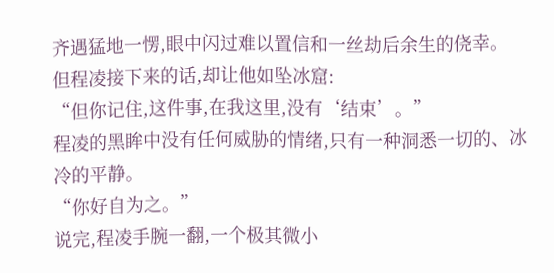齐遇猛地一愣,眼中闪过难以置信和一丝劫后余生的侥幸。
但程凌接下来的话,却让他如坠冰窟:
“但你记住,这件事,在我这里,没有‘结束’。”
程凌的黑眸中没有任何威胁的情绪,只有一种洞悉一切的、冰冷的平静。
“你好自为之。”
说完,程凌手腕一翻,一个极其微小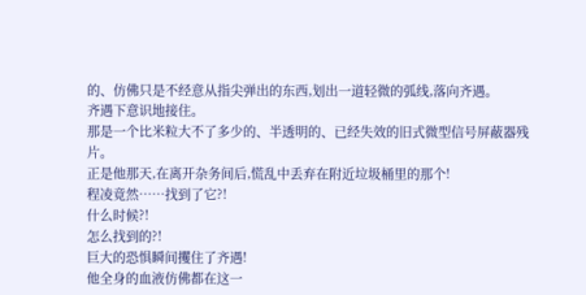的、仿佛只是不经意从指尖弹出的东西,划出一道轻微的弧线,落向齐遇。
齐遇下意识地接住。
那是一个比米粒大不了多少的、半透明的、已经失效的旧式微型信号屏蔽器残片。
正是他那天,在离开杂务间后,慌乱中丢弃在附近垃圾桶里的那个!
程凌竟然……找到了它?!
什么时候?!
怎么找到的?!
巨大的恐惧瞬间攫住了齐遇!
他全身的血液仿佛都在这一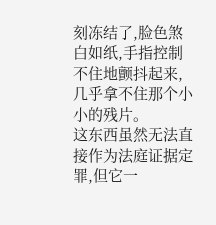刻冻结了,脸色煞白如纸,手指控制不住地颤抖起来,几乎拿不住那个小小的残片。
这东西虽然无法直接作为法庭证据定罪,但它一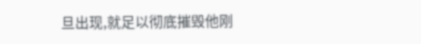旦出现,就足以彻底摧毁他刚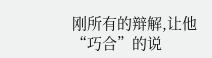刚所有的辩解,让他“巧合”的说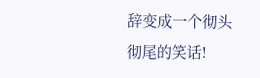辞变成一个彻头彻尾的笑话!